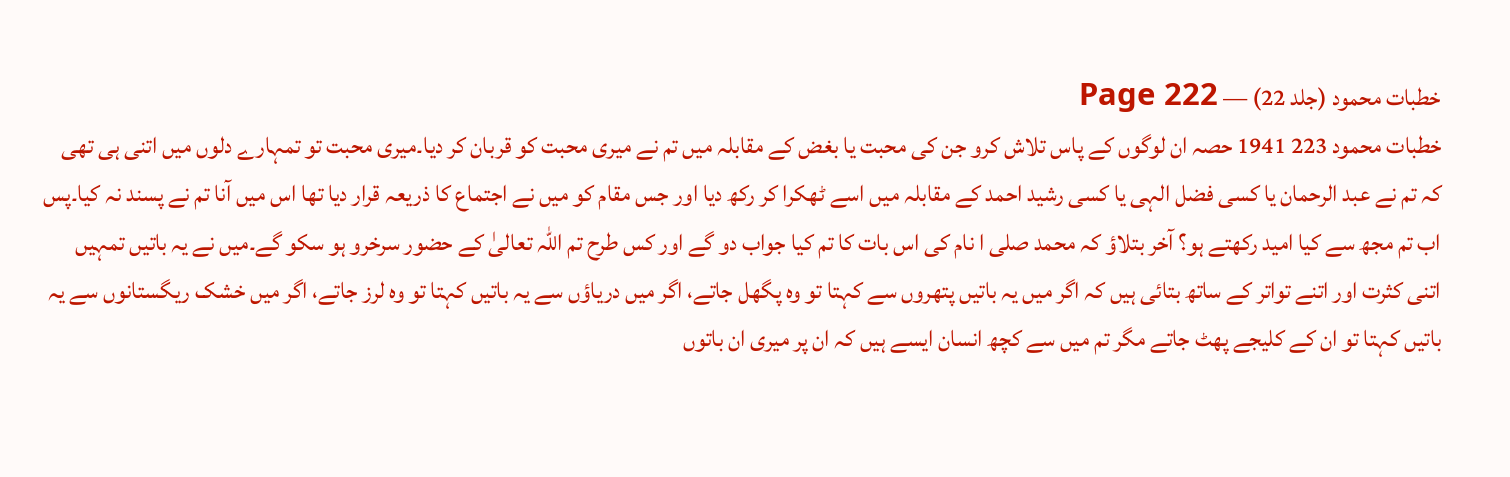خطبات محمود (جلد 22) — Page 222
خطبات محمود 223 1941 حصہ ان لوگوں کے پاس تلاش کرو جن کی محبت یا بغض کے مقابلہ میں تم نے میری محبت کو قربان کر دیا۔میری محبت تو تمہارے دلوں میں اتنی ہی تھی کہ تم نے عبد الرحمان یا کسی فضل الہی یا کسی رشید احمد کے مقابلہ میں اسے ٹھکرا کر رکھ دیا اور جس مقام کو میں نے اجتماع کا ذریعہ قرار دیا تھا اس میں آنا تم نے پسند نہ کیا۔پس اب تم مجھ سے کیا امید رکھتے ہو؟ آخر بتلاؤ کہ محمد صلی ا نام کی اس بات کا تم کیا جواب دو گے اور کس طرح تم اللہ تعالیٰ کے حضور سرخرو ہو سکو گے۔میں نے یہ باتیں تمہیں اتنی کثرت اور اتنے تواتر کے ساتھ بتائی ہیں کہ اگر میں یہ باتیں پتھروں سے کہتا تو وہ پگھل جاتے، اگر میں دریاؤں سے یہ باتیں کہتا تو وہ لرز جاتے، اگر میں خشک ریگستانوں سے یہ باتیں کہتا تو ان کے کلیجے پھٹ جاتے مگر تم میں سے کچھ انسان ایسے ہیں کہ ان پر میری ان باتوں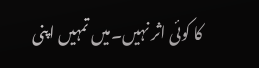کا کوئی اثر نہیں۔میں تمہیں اپنی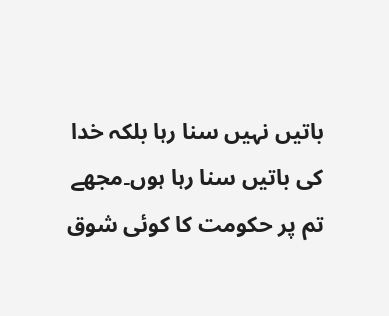باتیں نہیں سنا رہا بلکہ خدا کی باتیں سنا رہا ہوں۔مجھے تم پر حکومت کا کوئی شوق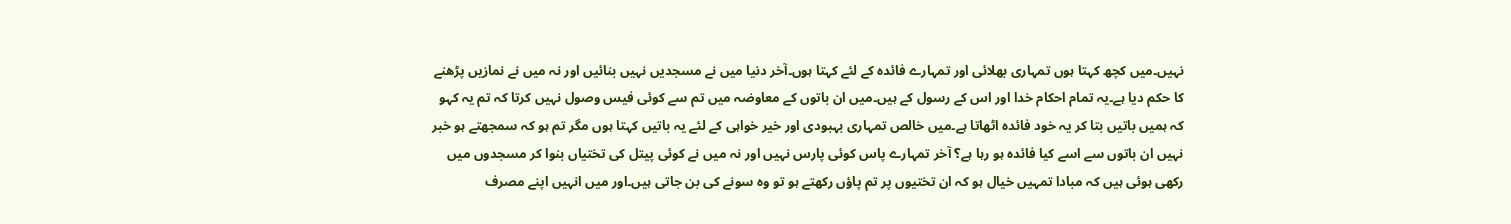نہیں۔میں کچھ کہتا ہوں تمہاری بھلائی اور تمہارے فائدہ کے لئے کہتا ہوں۔آخر دنیا میں نے مسجدیں نہیں بنائیں اور نہ میں نے نمازیں پڑھنے کا حکم دیا ہے۔یہ تمام احکام خدا اور اس کے رسول کے ہیں۔میں ان باتوں کے معاوضہ میں تم سے کوئی فیس وصول نہیں کرتا کہ تم یہ کہو کہ ہمیں باتیں بتا کر یہ خود فائدہ اٹھاتا ہے۔میں خالص تمہاری بہبودی اور خیر خواہی کے لئے یہ باتیں کہتا ہوں مگر تم ہو کہ سمجھتے ہو خبر نہیں ان باتوں سے اسے کیا فائدہ ہو رہا ہے؟ آخر تمہارے پاس کوئی پارس نہیں اور نہ میں نے کوئی پیتل کی تختیاں بنوا کر مسجدوں میں رکھی ہوئی ہیں کہ مبادا تمہیں خیال ہو کہ ان تختیوں پر تم پاؤں رکھتے ہو تو وہ سونے کی بن جاتی ہیں۔اور میں انہیں اپنے مصرف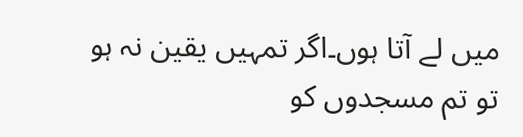میں لے آتا ہوں۔اگر تمہیں یقین نہ ہو تو تم مسجدوں کو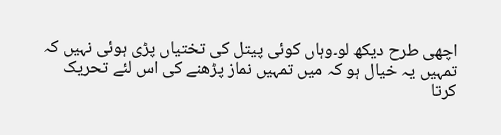اچھی طرح دیکھ لو۔وہاں کوئی پیتل کی تختیاں پڑی ہوئی نہیں کہ تمہیں یہ خیال ہو کہ میں تمہیں نماز پڑھنے کی اس لئے تحریک کرتا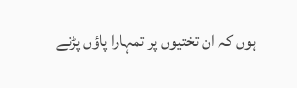ہوں کہ ان تختیوں پر تمہارا پاؤں پڑنے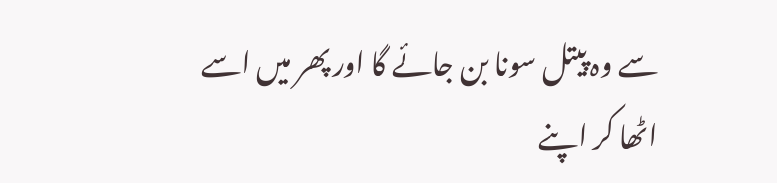سے وہ پیتل سونا بن جائے گا اور پھر میں اسے اٹھا کر اپنے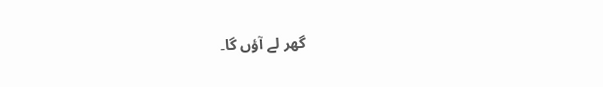گھر لے آؤں گا۔